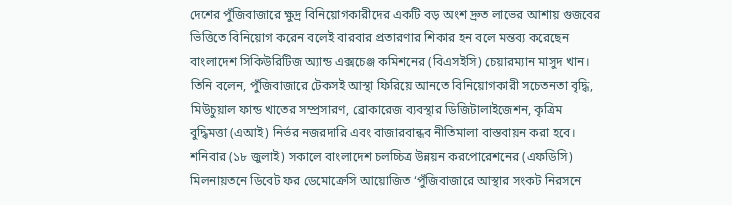দেশের পুঁজিবাজারে ক্ষুদ্র বিনিয়োগকারীদের একটি বড় অংশ দ্রুত লাভের আশায় গুজবের ভিত্তিতে বিনিয়োগ করেন বলেই বারবার প্রতারণার শিকার হন বলে মন্তব্য করেছেন বাংলাদেশ সিকিউরিটিজ অ্যান্ড এক্সচেঞ্জ কমিশনের (বিএসইসি) চেয়ারম্যান মাসুদ খান। তিনি বলেন, পুঁজিবাজারে টেকসই আস্থা ফিরিয়ে আনতে বিনিয়োগকারী সচেতনতা বৃদ্ধি, মিউচুয়াল ফান্ড খাতের সম্প্রসারণ, ব্রোকারেজ ব্যবস্থার ডিজিটালাইজেশন, কৃত্রিম বুদ্ধিমত্তা (এআই) নির্ভর নজরদারি এবং বাজারবান্ধব নীতিমালা বাস্তবায়ন করা হবে।
শনিবার (১৮ জুলাই) সকালে বাংলাদেশ চলচ্চিত্র উন্নয়ন করপোরেশনের (এফডিসি) মিলনায়তনে ডিবেট ফর ডেমোক্রেসি আয়োজিত ‘পুঁজিবাজারে আস্থার সংকট নিরসনে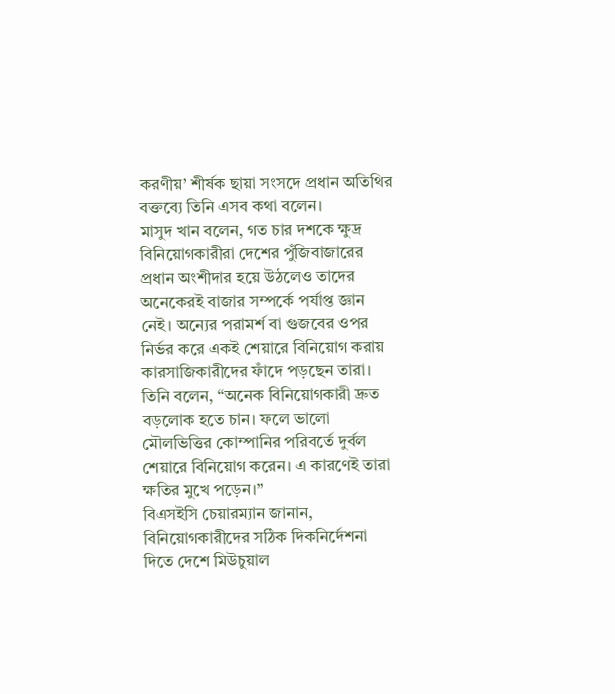করণীয়’ শীর্ষক ছায়া সংসদে প্রধান অতিথির বক্তব্যে তিনি এসব কথা বলেন।
মাসুদ খান বলেন, গত চার দশকে ক্ষুদ্র বিনিয়োগকারীরা দেশের পুঁজিবাজারের প্রধান অংশীদার হয়ে উঠলেও তাদের অনেকেরই বাজার সম্পর্কে পর্যাপ্ত জ্ঞান নেই। অন্যের পরামর্শ বা গুজবের ওপর নির্ভর করে একই শেয়ারে বিনিয়োগ করায় কারসাজিকারীদের ফাঁদে পড়ছেন তারা।
তিনি বলেন, “অনেক বিনিয়োগকারী দ্রুত বড়লোক হতে চান। ফলে ভালো মৌলভিত্তির কোম্পানির পরিবর্তে দুর্বল শেয়ারে বিনিয়োগ করেন। এ কারণেই তারা ক্ষতির মুখে পড়েন।”
বিএসইসি চেয়ারম্যান জানান, বিনিয়োগকারীদের সঠিক দিকনির্দেশনা দিতে দেশে মিউচুয়াল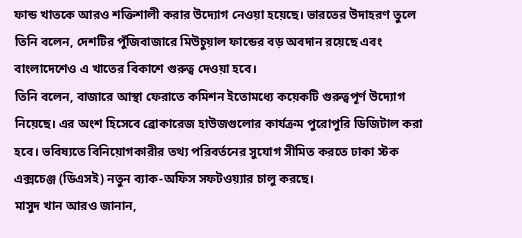ফান্ড খাতকে আরও শক্তিশালী করার উদ্যোগ নেওয়া হয়েছে। ভারতের উদাহরণ তুলে তিনি বলেন, দেশটির পুঁজিবাজারে মিউচুয়াল ফান্ডের বড় অবদান রয়েছে এবং বাংলাদেশেও এ খাতের বিকাশে গুরুত্ব দেওয়া হবে।
তিনি বলেন, বাজারে আস্থা ফেরাতে কমিশন ইতোমধ্যে কয়েকটি গুরুত্বপূর্ণ উদ্যোগ নিয়েছে। এর অংশ হিসেবে ব্রোকারেজ হাউজগুলোর কার্যক্রম পুরোপুরি ডিজিটাল করা হবে। ভবিষ্যতে বিনিয়োগকারীর তথ্য পরিবর্তনের সুযোগ সীমিত করতে ঢাকা স্টক এক্সচেঞ্জ (ডিএসই) নতুন ব্যাক-অফিস সফটওয়্যার চালু করছে।
মাসুদ খান আরও জানান,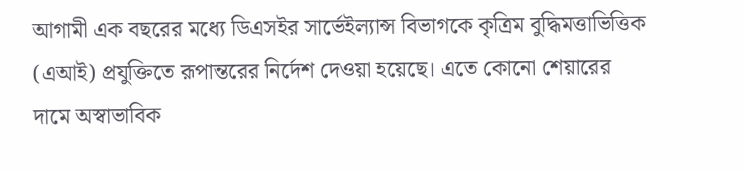আগামী এক বছরের মধ্যে ডিএসইর সার্ভেইল্যান্স বিভাগকে কৃত্রিম বুদ্ধিমত্তাভিত্তিক (এআই) প্রযুক্তিতে রূপান্তরের নির্দেশ দেওয়া হয়েছে। এতে কোনো শেয়ারের দামে অস্বাভাবিক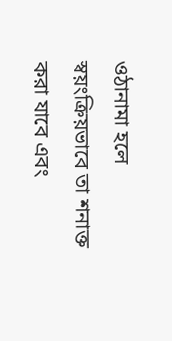ওঠানামা হলে স্বয়ংক্রিয়ভাবে তা শনাক্ত করা যাবে এবং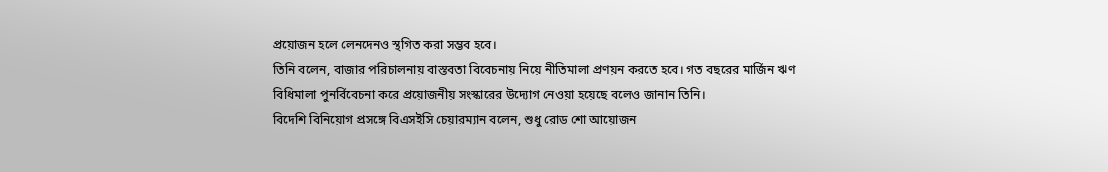প্রয়োজন হলে লেনদেনও স্থগিত করা সম্ভব হবে।
তিনি বলেন, বাজার পরিচালনায় বাস্তবতা বিবেচনায় নিয়ে নীতিমালা প্রণয়ন করতে হবে। গত বছরের মার্জিন ঋণ বিধিমালা পুনর্বিবেচনা করে প্রয়োজনীয় সংস্কারের উদ্যোগ নেওয়া হয়েছে বলেও জানান তিনি।
বিদেশি বিনিয়োগ প্রসঙ্গে বিএসইসি চেয়ারম্যান বলেন, শুধু রোড শো আয়োজন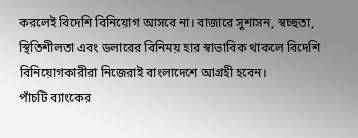করলেই বিদেশি বিনিয়োগ আসবে না। বাজারে সুশাসন, স্বচ্ছতা, স্থিতিশীলতা এবং ডলারের বিনিময় হার স্বাভাবিক থাকলে বিদেশি বিনিয়োগকারীরা নিজেরাই বাংলাদেশে আগ্রহী হবেন।
পাঁচটি ব্যাংকের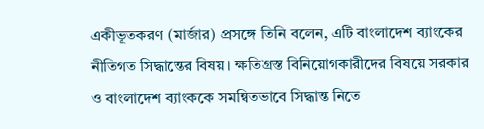একীভূতকরণ (মার্জার) প্রসঙ্গে তিনি বলেন, এটি বাংলাদেশ ব্যাংকের নীতিগত সিদ্ধান্তের বিষয়। ক্ষতিগ্রস্ত বিনিয়োগকারীদের বিষয়ে সরকার ও বাংলাদেশ ব্যাংককে সমন্বিতভাবে সিদ্ধান্ত নিতে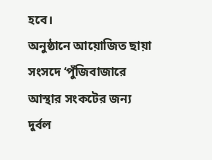হবে।
অনুষ্ঠানে আয়োজিত ছায়া সংসদে ‘পুঁজিবাজারে আস্থার সংকটের জন্য দুর্বল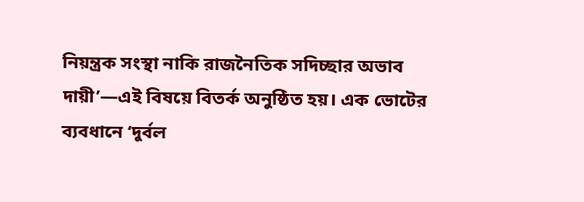নিয়ন্ত্রক সংস্থা নাকি রাজনৈতিক সদিচ্ছার অভাব দায়ী’—এই বিষয়ে বিতর্ক অনুষ্ঠিত হয়। এক ভোটের ব্যবধানে ‘দুর্বল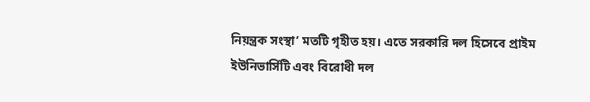নিয়ন্ত্রক সংস্থা’ মতটি গৃহীত হয়। এতে সরকারি দল হিসেবে প্রাইম ইউনিভার্সিটি এবং বিরোধী দল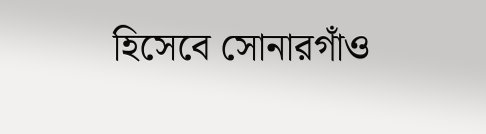হিসেবে সোনারগাঁও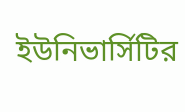ইউনিভার্সিটির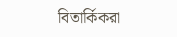বিতার্কিকরা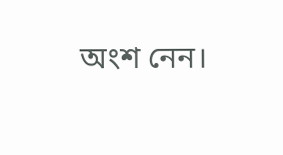অংশ নেন।